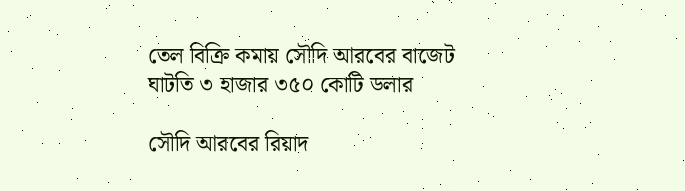তেল বিক্রি কমায় সৌদি আরবের বাজেট ঘাটতি ৩ হাজার ৩৫০ কোটি ডলার

সৌদি আরবের রিয়াদ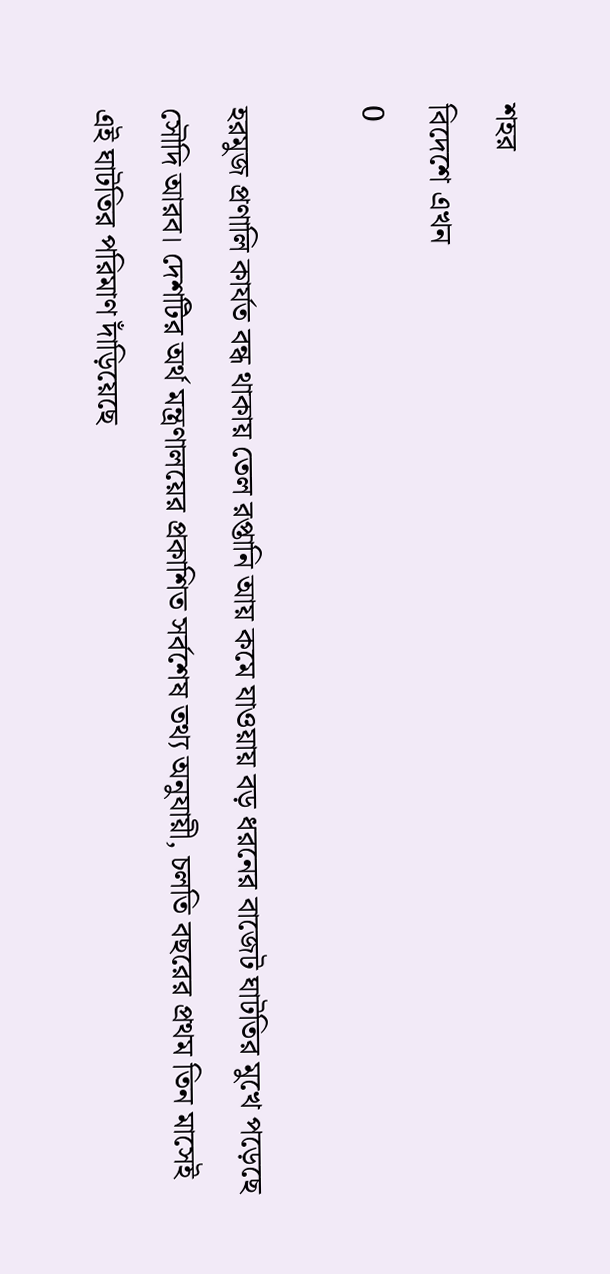শহর
বিদেশে এখন
0

হরমুজ প্রণালি কার্যত বন্ধ থাকায় তেল রপ্তানি আয় কমে যাওয়ায় বড় ধরনের বাজেট ঘাটতির মুখে পড়েছে সৌদি আরব। দেশটির অর্থ মন্ত্রণালয়ের প্রকাশিত সর্বশেষ তথ্য অনুযায়ী, চলতি বছরের প্রথম তিন মাসেই এই ঘাটতির পরিমাণ দাঁড়িয়েছে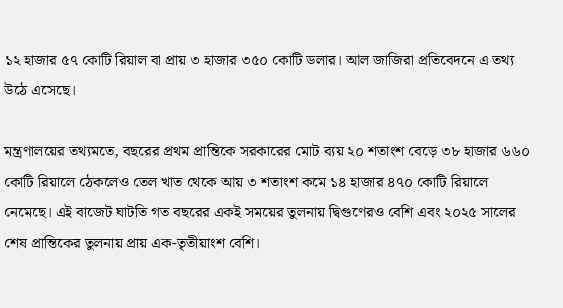১২ হাজার ৫৭ কোটি রিয়াল বা প্রায় ৩ হাজার ৩৫০ কোটি ডলার। আল জাজিরা প্রতিবেদনে এ তথ্য উঠে এসেছে।

মন্ত্রণালয়ের তথ্যমতে, বছরের প্রথম প্রান্তিকে সরকারের মোট ব্যয় ২০ শতাংশ বেড়ে ৩৮ হাজার ৬৬০ কোটি রিয়ালে ঠেকলেও তেল খাত থেকে আয় ৩ শতাংশ কমে ১৪ হাজার ৪৭০ কোটি রিয়ালে নেমেছে। এই বাজেট ঘাটতি গত বছরের একই সময়ের তুলনায় দ্বিগুণেরও বেশি এবং ২০২৫ সালের শেষ প্রান্তিকের তুলনায় প্রায় এক-তৃতীয়াংশ বেশি।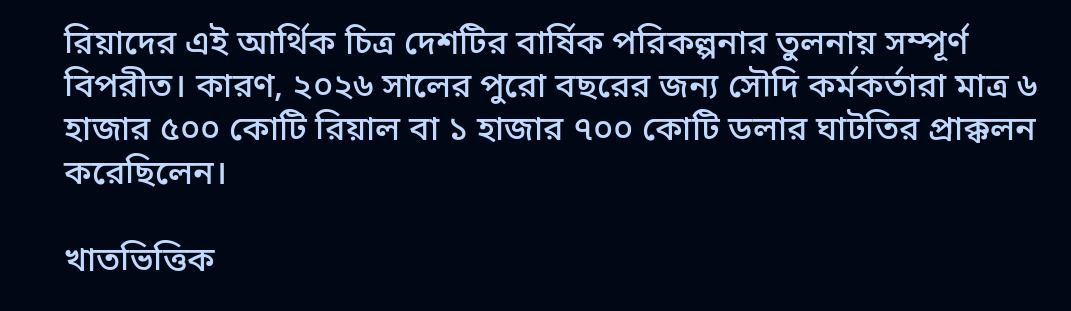রিয়াদের এই আর্থিক চিত্র দেশটির বার্ষিক পরিকল্পনার তুলনায় সম্পূর্ণ বিপরীত। কারণ, ২০২৬ সালের পুরো বছরের জন্য সৌদি কর্মকর্তারা মাত্র ৬ হাজার ৫০০ কোটি রিয়াল বা ১ হাজার ৭০০ কোটি ডলার ঘাটতির প্রাক্কলন করেছিলেন।

খাতভিত্তিক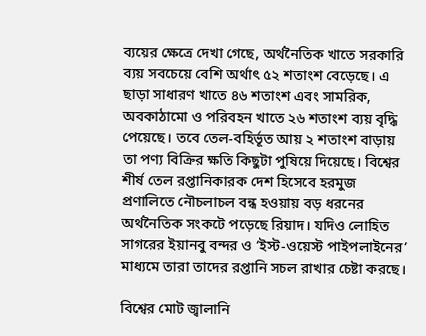ব্যয়ের ক্ষেত্রে দেখা গেছে, অর্থনৈতিক খাতে সরকারি ব্যয় সবচেয়ে বেশি অর্থাৎ ৫২ শতাংশ বেড়েছে। এ ছাড়া সাধারণ খাতে ৪৬ শতাংশ এবং সামরিক, অবকাঠামো ও পরিবহন খাতে ২৬ শতাংশ ব্যয় বৃদ্ধি পেয়েছে। তবে তেল-বহির্ভূত আয় ২ শতাংশ বাড়ায় তা পণ্য বিক্রির ক্ষতি কিছুটা পুষিয়ে দিয়েছে। বিশ্বের শীর্ষ তেল রপ্তানিকারক দেশ হিসেবে হরমুজ প্রণালিতে নৌচলাচল বন্ধ হওয়ায় বড় ধরনের অর্থনৈতিক সংকটে পড়েছে রিয়াদ। যদিও লোহিত সাগরের ইয়ানবু বন্দর ও ‘ইস্ট-ওয়েস্ট পাইপলাইনের’ মাধ্যমে তারা তাদের রপ্তানি সচল রাখার চেষ্টা করছে।

বিশ্বের মোট জ্বালানি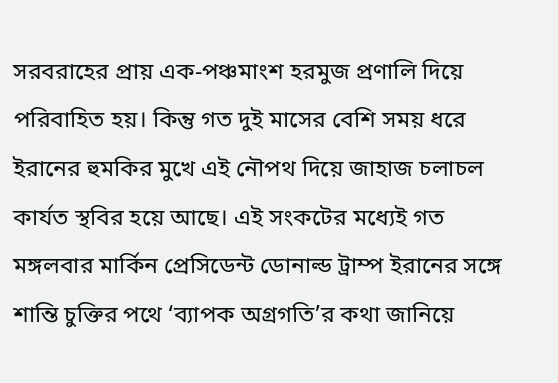সরবরাহের প্রায় এক-পঞ্চমাংশ হরমুজ প্রণালি দিয়ে পরিবাহিত হয়। কিন্তু গত দুই মাসের বেশি সময় ধরে ইরানের হুমকির মুখে এই নৌপথ দিয়ে জাহাজ চলাচল কার্যত স্থবির হয়ে আছে। এই সংকটের মধ্যেই গত মঙ্গলবার মার্কিন প্রেসিডেন্ট ডোনাল্ড ট্রাম্প ইরানের সঙ্গে শান্তি চুক্তির পথে ‘ব্যাপক অগ্রগতি’র কথা জানিয়ে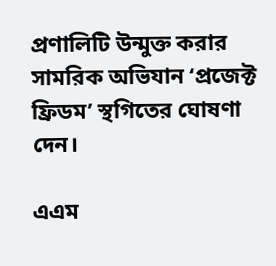প্রণালিটি উন্মুক্ত করার সামরিক অভিযান ‘প্রজেক্ট ফ্রিডম’ স্থগিতের ঘোষণা দেন।

এএম